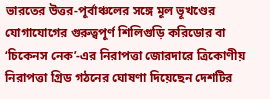ভারতের উত্তর-পূর্বাঞ্চলের সঙ্গে মূল ভূখণ্ডের যোগাযোগের গুরুত্বপূর্ণ শিলিগুড়ি করিডোর বা ‘চিকেনস নেক’-এর নিরাপত্তা জোরদারে ত্রিকোণীয় নিরাপত্তা গ্রিড গঠনের ঘোষণা দিয়েছেন দেশটির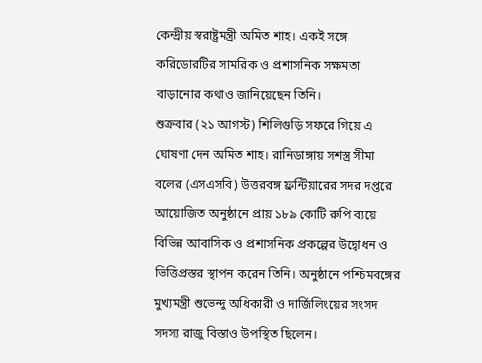কেন্দ্রীয় স্বরাষ্ট্রমন্ত্রী অমিত শাহ। একই সঙ্গে করিডোরটির সামরিক ও প্রশাসনিক সক্ষমতা বাড়ানোর কথাও জানিয়েছেন তিনি।
শুক্রবার (২১ আগস্ট) শিলিগুড়ি সফরে গিয়ে এ ঘোষণা দেন অমিত শাহ। রানিডাঙ্গায় সশস্ত্র সীমা বলের (এসএসবি) উত্তরবঙ্গ ফ্রন্টিয়ারের সদর দপ্তরে আয়োজিত অনুষ্ঠানে প্রায় ১৮৯ কোটি রুপি ব্যয়ে বিভিন্ন আবাসিক ও প্রশাসনিক প্রকল্পের উদ্বোধন ও ভিত্তিপ্রস্তর স্থাপন করেন তিনি। অনুষ্ঠানে পশ্চিমবঙ্গের মুখ্যমন্ত্রী শুভেন্দু অধিকারী ও দার্জিলিংয়ের সংসদ সদস্য রাজু বিস্তাও উপস্থিত ছিলেন।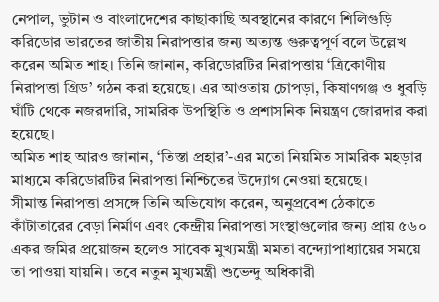নেপাল, ভুটান ও বাংলাদেশের কাছাকাছি অবস্থানের কারণে শিলিগুড়ি করিডোর ভারতের জাতীয় নিরাপত্তার জন্য অত্যন্ত গুরুত্বপূর্ণ বলে উল্লেখ করেন অমিত শাহ। তিনি জানান, করিডোরটির নিরাপত্তায় ‘ত্রিকোণীয় নিরাপত্তা গ্রিড’ গঠন করা হয়েছে। এর আওতায় চোপড়া, কিষাণগঞ্জ ও ধুবড়ি ঘাঁটি থেকে নজরদারি, সামরিক উপস্থিতি ও প্রশাসনিক নিয়ন্ত্রণ জোরদার করা হয়েছে।
অমিত শাহ আরও জানান, ‘তিস্তা প্রহার’-এর মতো নিয়মিত সামরিক মহড়ার মাধ্যমে করিডোরটির নিরাপত্তা নিশ্চিতের উদ্যোগ নেওয়া হয়েছে।
সীমান্ত নিরাপত্তা প্রসঙ্গে তিনি অভিযোগ করেন, অনুপ্রবেশ ঠেকাতে কাঁটাতারের বেড়া নির্মাণ এবং কেন্দ্রীয় নিরাপত্তা সংস্থাগুলোর জন্য প্রায় ৫৬০ একর জমির প্রয়োজন হলেও সাবেক মুখ্যমন্ত্রী মমতা বন্দ্যোপাধ্যায়ের সময়ে তা পাওয়া যায়নি। তবে নতুন মুখ্যমন্ত্রী শুভেন্দু অধিকারী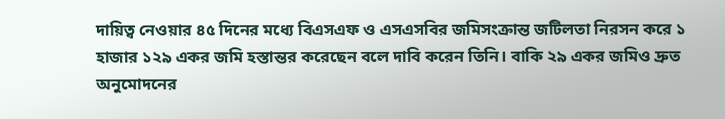দায়িত্ব নেওয়ার ৪৫ দিনের মধ্যে বিএসএফ ও এসএসবির জমিসংক্রান্ত জটিলতা নিরসন করে ১ হাজার ১২৯ একর জমি হস্তান্তর করেছেন বলে দাবি করেন তিনি। বাকি ২৯ একর জমিও দ্রুত অনুমোদনের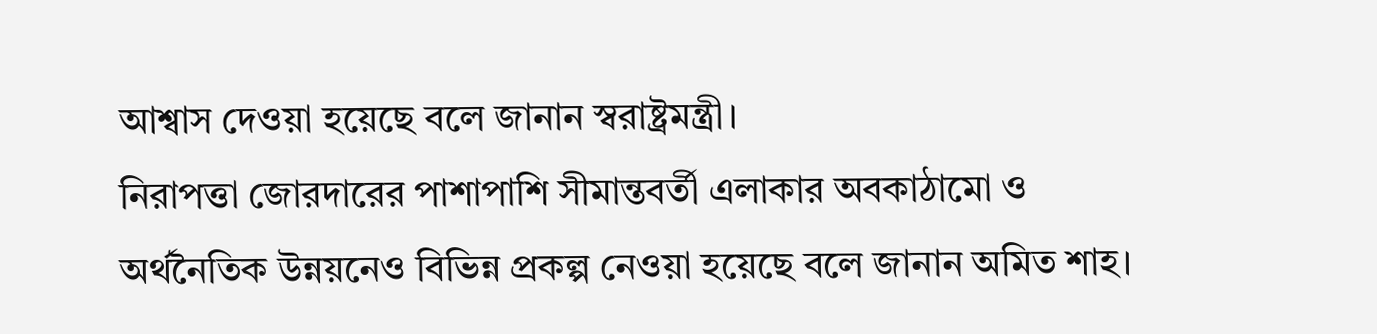আশ্বাস দেওয়া হয়েছে বলে জানান স্বরাষ্ট্রমন্ত্রী।
নিরাপত্তা জোরদারের পাশাপাশি সীমান্তবর্তী এলাকার অবকাঠামো ও অর্থনৈতিক উন্নয়নেও বিভিন্ন প্রকল্প নেওয়া হয়েছে বলে জানান অমিত শাহ।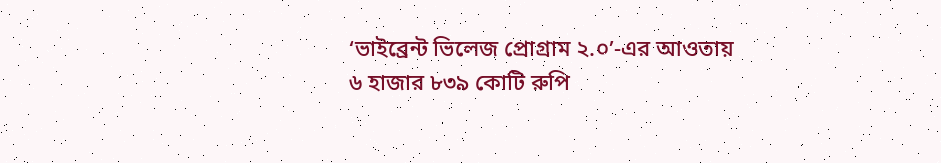‘ভাইব্রেন্ট ভিলেজ প্রোগ্রাম ২.০’-এর আওতায় ৬ হাজার ৮৩৯ কোটি রুপি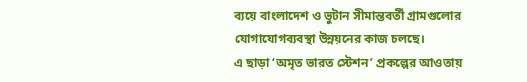ব্যয়ে বাংলাদেশ ও ভুটান সীমান্তবর্তী গ্রামগুলোর যোগাযোগব্যবস্থা উন্নয়নের কাজ চলছে।
এ ছাড়া ‘অমৃত ভারত স্টেশন’ প্রকল্পের আওতায়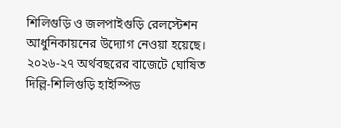শিলিগুড়ি ও জলপাইগুড়ি রেলস্টেশন আধুনিকায়নের উদ্যোগ নেওয়া হয়েছে। ২০২৬-২৭ অর্থবছরের বাজেটে ঘোষিত দিল্লি-শিলিগুড়ি হাইস্পিড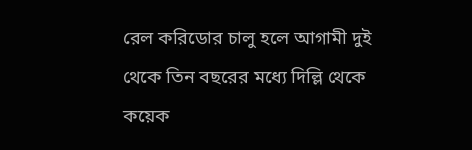রেল করিডোর চালু হলে আগামী দুই থেকে তিন বছরের মধ্যে দিল্লি থেকে কয়েক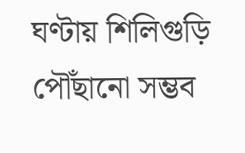ঘণ্টায় শিলিগুড়ি পৌঁছানো সম্ভব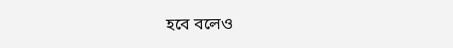হবে বলেও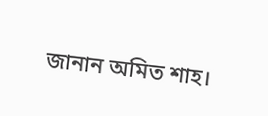জানান অমিত শাহ।